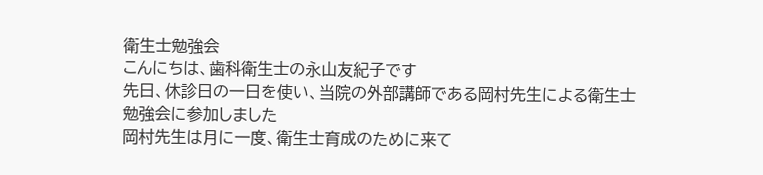衛生士勉強会
こんにちは、歯科衛生士の永山友紀子です
先日、休診日の一日を使い、当院の外部講師である岡村先生による衛生士勉強会に参加しました
岡村先生は月に一度、衛生士育成のために来て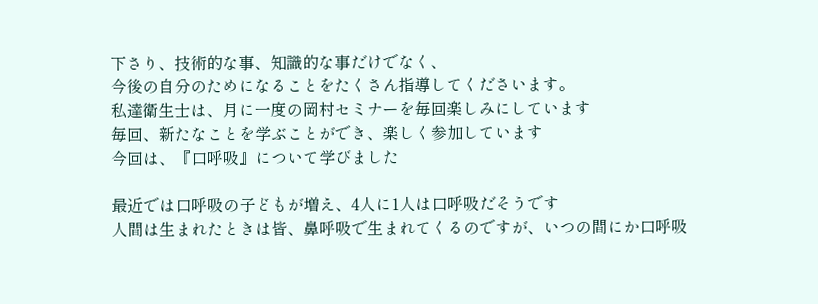下さり、技術的な事、知識的な事だけでなく、
今後の自分のためになることをたくさん指導してくださいます。
私達衛生士は、月に一度の岡村セミナーを毎回楽しみにしています
毎回、新たなことを学ぶことができ、楽しく参加しています
今回は、『口呼吸』について学びました

最近では口呼吸の子どもが増え、4人に1人は口呼吸だそうです
人間は生まれたときは皆、鼻呼吸で生まれてくるのですが、いつの間にか口呼吸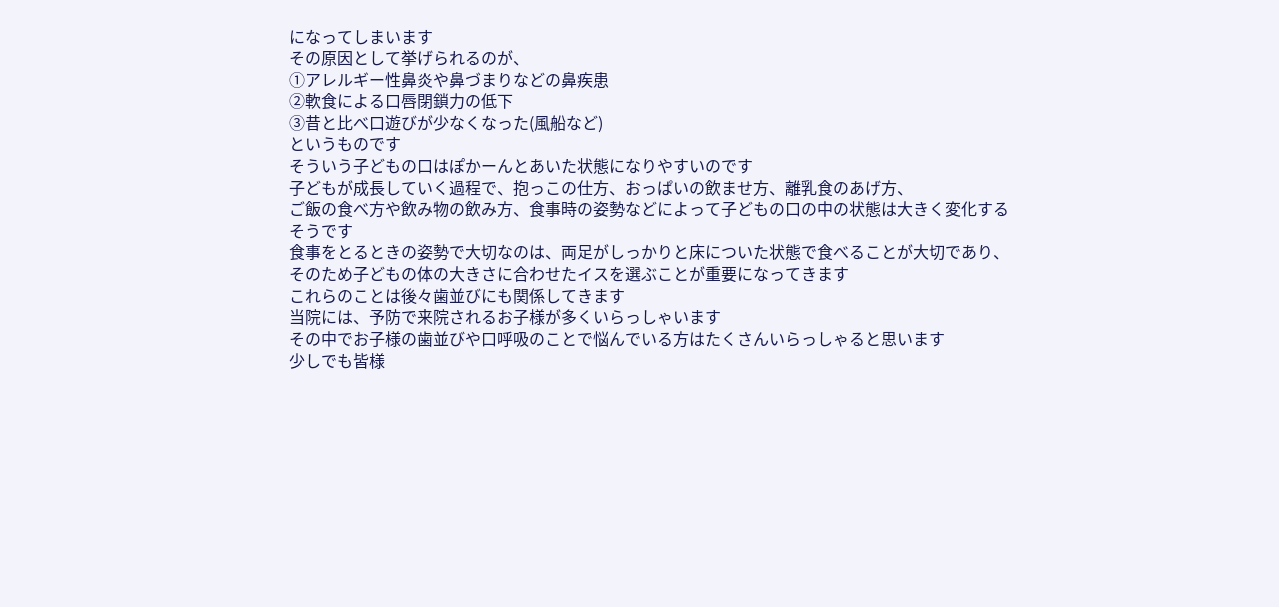になってしまいます
その原因として挙げられるのが、
①アレルギー性鼻炎や鼻づまりなどの鼻疾患
②軟食による口唇閉鎖力の低下
③昔と比べ口遊びが少なくなった(風船など)
というものです
そういう子どもの口はぽかーんとあいた状態になりやすいのです
子どもが成長していく過程で、抱っこの仕方、おっぱいの飲ませ方、離乳食のあげ方、
ご飯の食べ方や飲み物の飲み方、食事時の姿勢などによって子どもの口の中の状態は大きく変化するそうです
食事をとるときの姿勢で大切なのは、両足がしっかりと床についた状態で食べることが大切であり、
そのため子どもの体の大きさに合わせたイスを選ぶことが重要になってきます
これらのことは後々歯並びにも関係してきます
当院には、予防で来院されるお子様が多くいらっしゃいます
その中でお子様の歯並びや口呼吸のことで悩んでいる方はたくさんいらっしゃると思います
少しでも皆様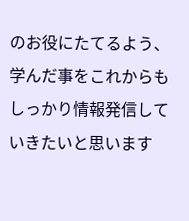のお役にたてるよう、学んだ事をこれからもしっかり情報発信していきたいと思います